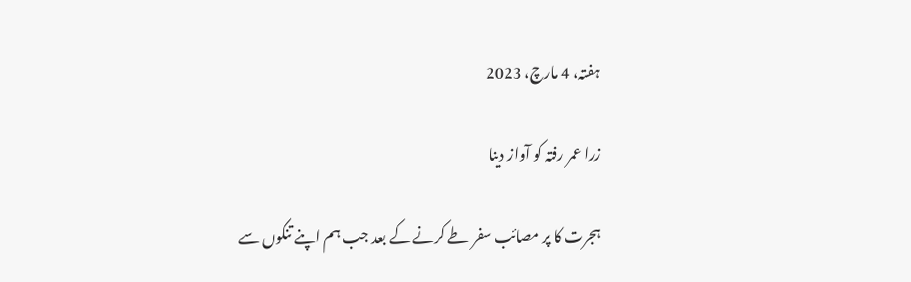ہفتہ، 4 مارچ، 2023

زرا عمر رفتہ کو آواز دینا

ہجرت کا پر مصائب سفر طے کرنے کے بعد جب ہم اپنے تنکوں سے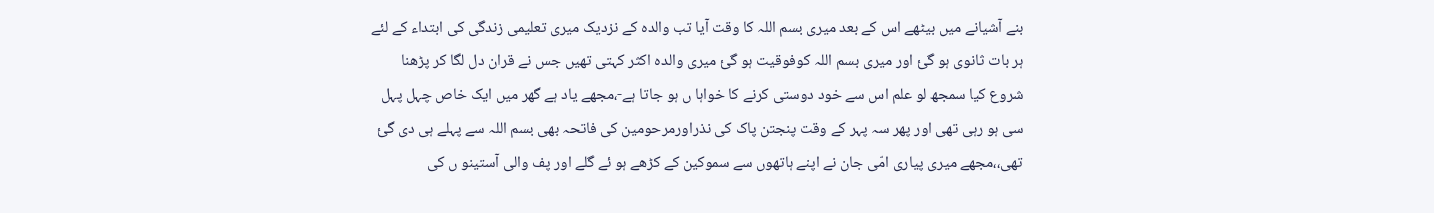بنے آشیانے میں بیٹھے اس کے بعد میری بسم اللہ کا وقت آیا تب والدہ کے نزدیک میری تعلیمی زندگی کی ابتداء کے لئے ہر بات ثانوی ہو گئ اور میری بسم اللہ کوفوقیت ہو گئ میری والدہ اکثر کہتی تھیں جس نے قران دل لگا کر پڑھنا شروع کیا سمجھ لو علم اس سے خود دوستی کرنے کا خواہا ں ہو جاتا ہے-،مجھے یاد ہے گھر میں ایک خاص چہل پہل سی ہو رہی تھی اور پھر سہ پہر کے وقت پنجتن پاک کی نذراورمرحومین کی فاتحہ بھی بسم اللہ سے پہلے ہی دی گئ تھی،،مجھے میری پیاری امّی جان نے اپنے ہاتھوں سے سموکین کے کڑھے ہو ئے گلے اور پف والی آستینو ں کی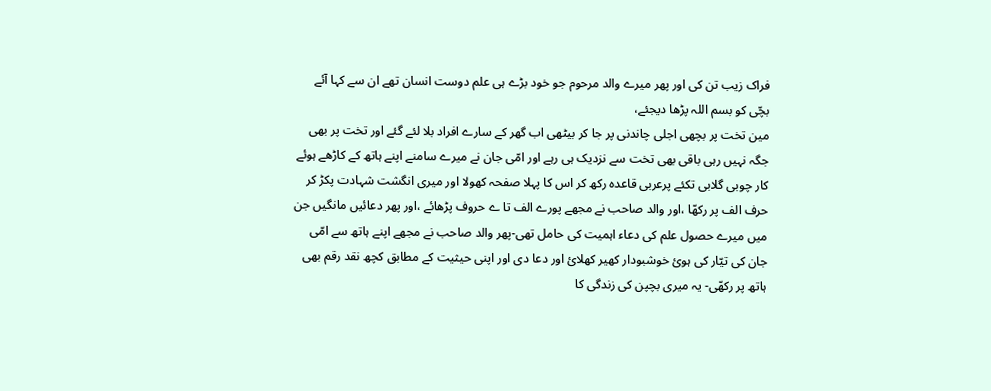فراک زیب تن کی اور پھر میرے والد مرحوم جو خود بڑے ہی علم دوست انسان تھے ان سے کہا آئے بچّی کو بسم اللہ پڑھا دیجئے،
مین تخت پر بچھی اجلی چاندنی پر جا کر بیٹھی اب گھر کے سارے افراد بلا لئے گئے اور تخت پر بھی جگہ نہیں رہی باقی بھی تخت سے نزدیک ہی رہے اور امّی جان نے میرے سامنے اپنے ہاتھ کے کاڑھے ہوئے کار چوبی گلابی تکئے پرعربی قاعدہ رکھ کر اس کا پہلا صفحہ کھولا اور میری انگشت شہادت پکڑ کر حرف الف پر رکھّا ،اور والد صاحب نے مجھے پورے الف تا ے حروف پڑھائے ،اور پھر دعائیں مانگیں جن میں میرے حصول علم کی دعاء اہمیت کی حامل تھی-پھر والد صاحب نے مجھے اپنے ہاتھ سے امّی جان کی تیّار کی ہوئ خوشبودار کھیر کھلائ اور دعا دی اور اپنی حیثیت کے مطابق کچھ نقد رقم بھی ہاتھ پر رکھّی- یہ میری بچپن کی زندگی کا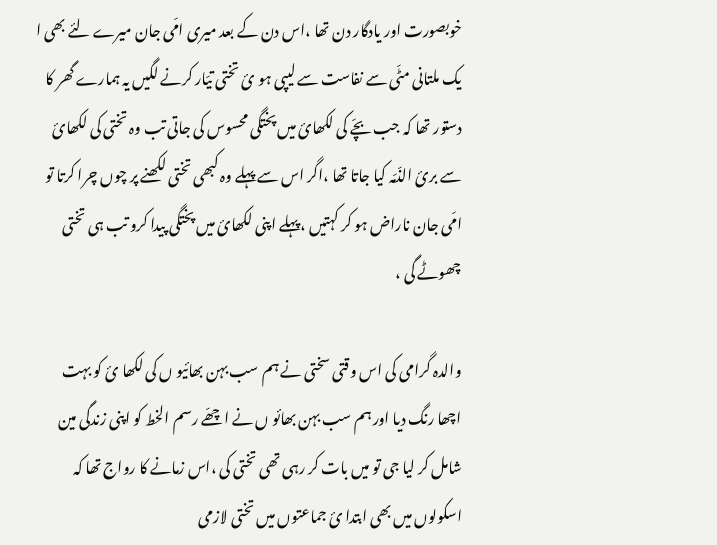خوبصورت اور یادگار دن تھا ،اس دن کے بعد میری امّی جان میرے لئے بھی ا یک ملتانی مٹّی سے نفاست سے لیپی ہو ئ تختی تیّار کرنے لگیں یہ ہمارے گھر کا دستور تھا کہ جب بچّے کی لکھائ میں پختگی محسوس کی جاتی تب وہ تختی کی لکھائ سے برئ الذّمّہ کیا جاتا تھا ،اگر اس سے پہلے وہ کبھی تختی لکھنے پر چوں چرا کرتا تو امّی جان ناراض ہو کر کہتیں ،پہلے اپنی لکھائ میں پختگی پیدا کرو تب ہی تختی چھوٹے گی ،

والدہ گرامی کی اس وقتی سختی نے ہم سب بہن بھائیو ں کی لکھا ئ کو بہت اچھا رنگ دیا اور ہم سب بہن بھائو ں نے اچھّے رسم الخط کو اپنی زندگی مین شامل کر لیا جی تو میں بات کر رہی تھی تختی کی ،اس زمانے کا رواج تھا کہ اسکولوں میں بھی ابتدا ئ جماعتوں میں تختی لازمی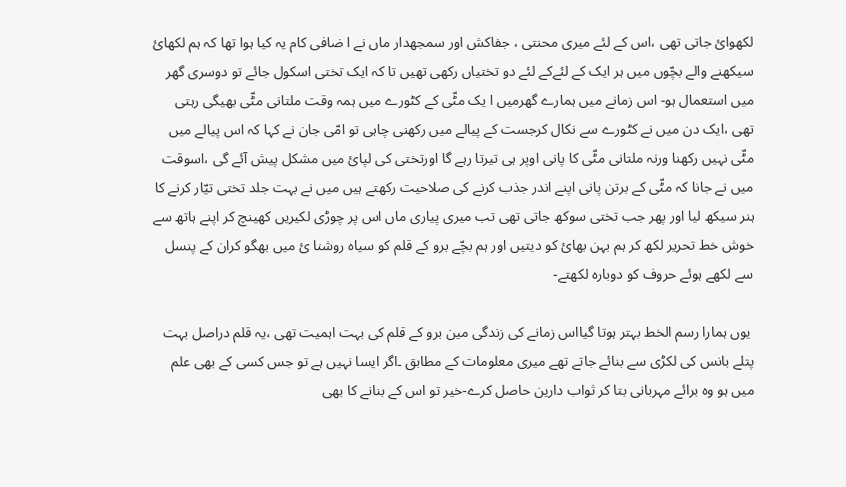لکھوائ جاتی تھی ،اس کے لئے میری محنتی ، جفاکش اور سمجھدار ماں نے ا ضافی کام یہ کیا ہوا تھا کہ ہم لکھائ سیکھنے والے بچّوں میں ہر ایک کے لئےکے لئے دو تختیاں رکھی تھیں تا کہ ایک تختی اسکول جائے تو دوسری گھر میں استعمال ہو- اس زمانے میں ہمارے گھرمیں ا یک مٹّی کے کٹورے میں ہمہ وقت ملتانی مٹّی بھیگی رہتی تھی ،ایک دن میں نے کٹورے سے نکال کرجست کے پیالے میں رکھنی چاہی تو امّی جان نے کہا کہ اس پیالے میں مٹّی نہیں رکھنا ورنہ ملتانی مٹّی کا پانی اوپر ہی تیرتا رہے گا اورتختی کی لپائ میں مشکل پیش آئے گی ،اسوقت میں نے جانا کہ مٹّی کے برتن پانی اپنے اندر جذب کرنے کی صلاحیت رکھتے ہیں میں نے بہت جلد تختی تیّار کرنے کا ہنر سیکھ لیا اور پھر جب تختی سوکھ جاتی تھی تب میری پیاری ماں اس پر چوڑی لکیریں کھینچ کر اپنے ہاتھ سے خوش خط تحریر لکھ کر ہم بہن بھائ کو دیتیں اور ہم بچّے برو کے قلم کو سیاہ روشنا ئ میں بھگو کران کے پنسل سے لکھے ہوئے حروف کو دوبارہ لکھتے-

 یوں ہمارا رسم الخط بہتر ہوتا گیااس زمانے کی زندگی مین برو کے قلم کی بہت اہمیت تھی ،یہ قلم دراصل بہت پتلے بانس کی لکڑی سے بنائے جاتے تھے میری معلومات کے مطابق ۔اگر ایسا نہیں ہے تو جس کسی کے بھی علم میں ہو وہ برائے مہربانی بتا کر ثواب دارین حاصل کرے-خیر تو اس کے بنانے کا بھی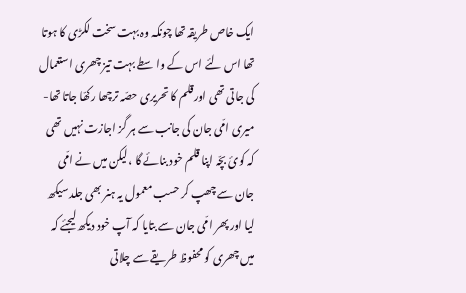ایک خاص طریقہ تھا چونکہ وہ بہت سخت لکڑی کا ہوتا تھا اس لئے اس کے واسطے بہت تیز چھری استعمال کی جاتی تھی اورقلم کا تحریری حصّہ ترچھا رکھّا جاتا تھا-میری امّی جان کی جانب سے ہر گز اجازت نہیں تھی کہ کوئ بچّہ اپنا قلم خود بنائے گا ،لیکن میں نے امّی جان سے چھپ کر حسب معمول یہ ہنر بھی جلد سیکھ لیا اور پھر امّی جان سے بتایا کہ آپ خود دیکھ لیجئے کہ میں چھری کو محفوظ طریقے سے چلاتی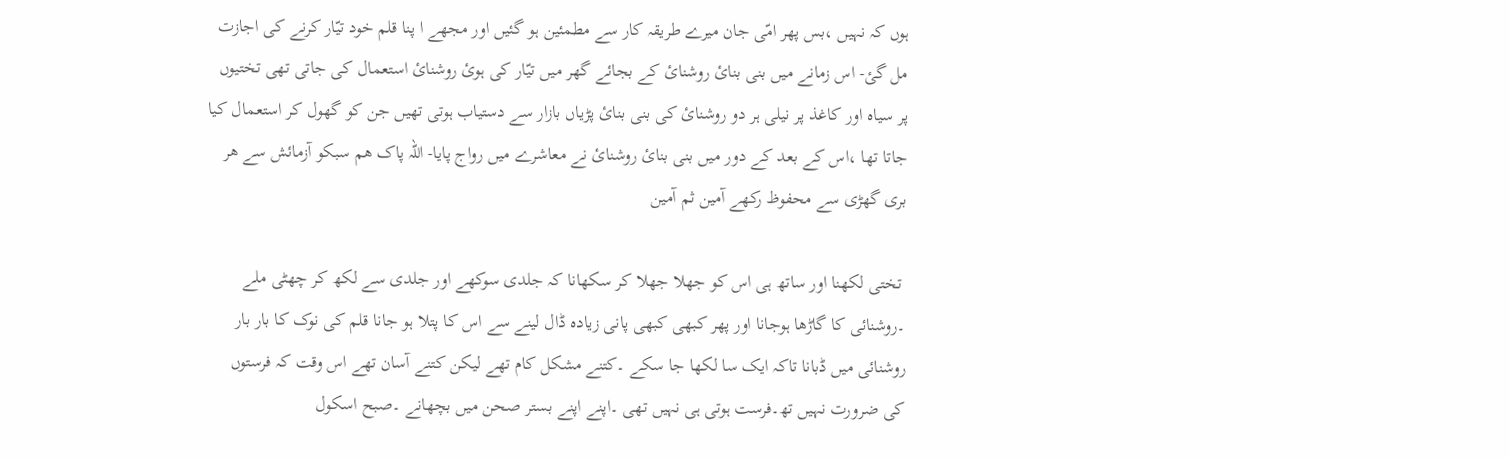ہوں کہ نہیں ،بس پھر امّی جان میرے طریقہ کار سے مطمئین ہو گئیں اور مجھے ا پنا قلم خود تیّار کرنے کی اجازت مل گئ- اس زمانے میں بنی بنائ روشنائ کے بجائے گھر میں تیّار کی ہوئ روشنائ استعمال کی جاتی تھی تختیوں پر سیاہ اور کاغذ پر نیلی ہر دو روشنائ کی بنی بنائ پڑیاں بازار سے دستیاب ہوتی تھیں جن کو گھول کر استعمال کیا جاتا تھا ،اس کے بعد کے دور میں بنی بنائ روشنائ نے معاشرے میں رواج پایا- اللہ پاک ھم سبکو آزمائش سے ھر بری گھڑی سے محفوظ رکھے آمین ثم آمین

 تختی لکھنا اور ساتھ ہی اس کو جھلا جھلا کر سکھانا کہ جلدی سوکھے اور جلدی سے لکھ کر چھٹی ملے ۔روشنائی کا گاڑھا ہوجانا اور پھر کبھی کبھی پانی زیادہ ڈال لینے سے اس کا پتلا ہو جانا قلم کی نوک کا بار بار روشنائی میں ڈبانا تاکہ ایک سا لکھا جا سکے ۔کتنے مشکل کام تھے لیکن کتنے آسان تھے اس وقت کہ فرستوں کی ضرورت نہیں تھ۔فرست ہوتی ہی نہیں تھی ۔اپنے اپنے بستر صحن میں بچھانے ۔صبح اسکول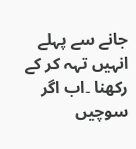جانے سے پہلے انہیں تہہ کر کے رکھنا ۔اب اگر سوچیں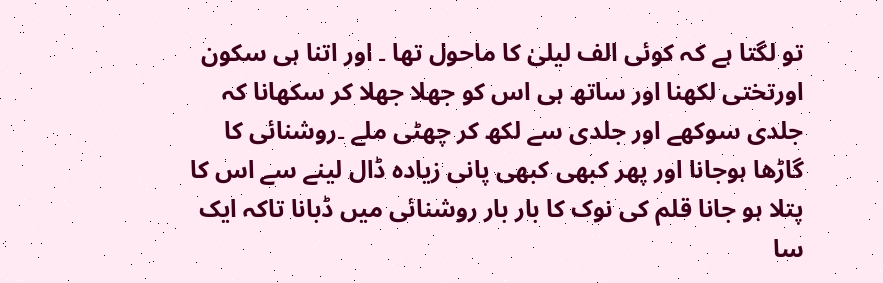تو لگتا ہے کہ کوئی الف لیلیٰ کا ماحول تھا ۔ اور اتنا ہی سکون اورتختی لکھنا اور ساتھ ہی اس کو جھلا جھلا کر سکھانا کہ جلدی سوکھے اور جلدی سے لکھ کر چھٹی ملے ۔روشنائی کا گاڑھا ہوجانا اور پھر کبھی کبھی پانی زیادہ ڈال لینے سے اس کا پتلا ہو جانا قلم کی نوک کا بار بار روشنائی میں ڈبانا تاکہ ایک سا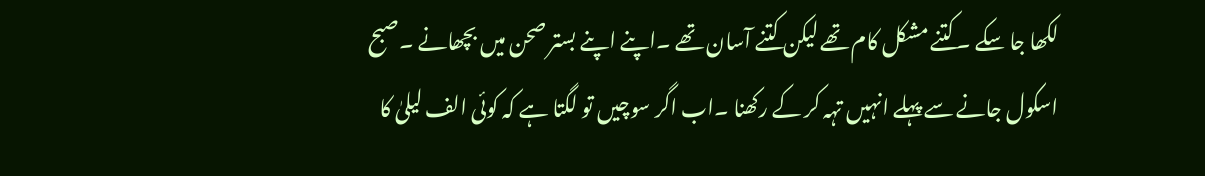لکھا جا سکے ۔کتنے مشکل کام تھے لیکن کتنے آسان تھے ۔اپنے اپنے بستر صحن میں بچھانے ۔صبح اسکول جانے سے پہلے انہیں تہہ کر کے رکھنا ۔اب اگر سوچیں تو لگتا ہے کہ کوئی الف لیلیٰ کا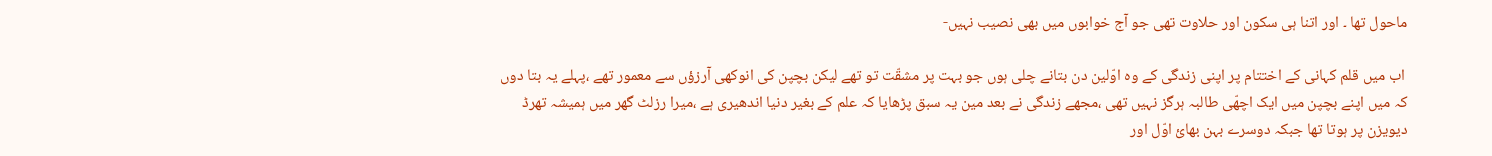ماحول تھا ۔ اور اتنا ہی سکون اور حلاوت تھی جو آج خوابوں میں بھی نصیب نہیں-

 اب میں قلم کہانی کے اختتام پر اپنی زندگی کے وہ اوّلین دن بتانے چلی ہوں جو بہت پر مشقّت تو تھے لیکن بچپن کی انوکھی آرزؤں سے معمور تھے ،پہلے یہ بتا دوں کہ میں اپنے بچپن میں ایک اچھّی طالبہ ہرگز نہیں تھی ،مجھے زندگی نے بعد مین یہ سبق پڑھایا کہ علم کے بغیر دنیا اندھیری ہے ،میرا رزلٹ گھر میں ہمیشہ تھرڈ دیویزن پر ہوتا تھا جبکہ دوسرے بہن بھائ اوّل اور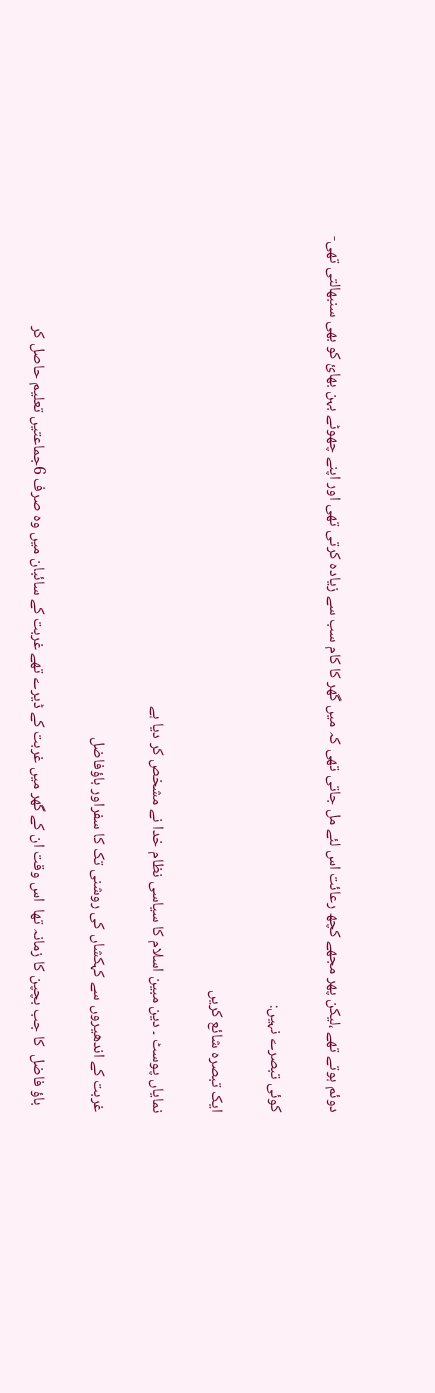دوئم ہوتے تھے ،لیکن پھر مجھے کچھ رعائت اس لئے مل جاتی تھی کہ میں گھر کا کام سب سے زیادہ کرتی تھی اور اپنے چھوٹے بہن بھائ کو بھی سنبھالتی تھی-

کوئی تبصرے نہیں:

ایک تبصرہ شائع کریں

نمایاں پوسٹ ۔ دین مبین اسلام کا سیاسی نظام خدا نے مشخص کر دیا ہے

غربت کے اندھیروں سے کہکشاں کی روشنی تک کا سفراور باؤفاضل

  باؤ فاضل  کا جب بچپن کا زمانہ تھا  اس وقت ان کے گھر میں غربت کے ڈیرے تھے غربت کے سائبان میں وہ صرف 6جماعتیں تعلیم حاصل کر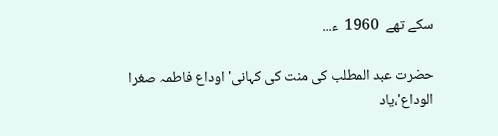سکے تھے  1960  ء...

حضرت عبد المطلب کی منت کی کہانی'اوداع فاطمہ صغرا الوداع'،یاد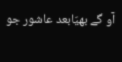آو گے بھیّابعد عاشور جو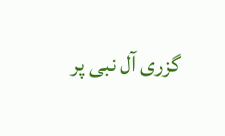گزری آل نبی پر